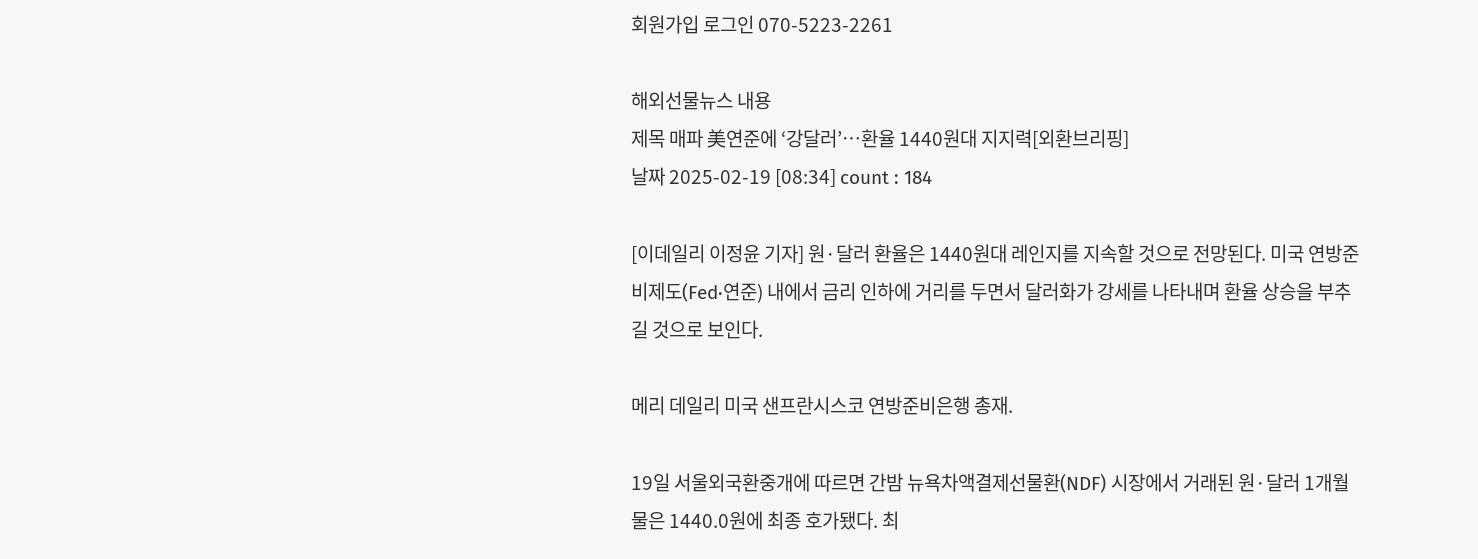회원가입 로그인 070-5223-2261

해외선물뉴스 내용
제목 매파 美연준에 ‘강달러’…환율 1440원대 지지력[외환브리핑]
날짜 2025-02-19 [08:34] count : 184

[이데일리 이정윤 기자] 원·달러 환율은 1440원대 레인지를 지속할 것으로 전망된다. 미국 연방준비제도(Fed·연준) 내에서 금리 인하에 거리를 두면서 달러화가 강세를 나타내며 환율 상승을 부추길 것으로 보인다.

메리 데일리 미국 샌프란시스코 연방준비은행 총재.

19일 서울외국환중개에 따르면 간밤 뉴욕차액결제선물환(NDF) 시장에서 거래된 원·달러 1개월물은 1440.0원에 최종 호가됐다. 최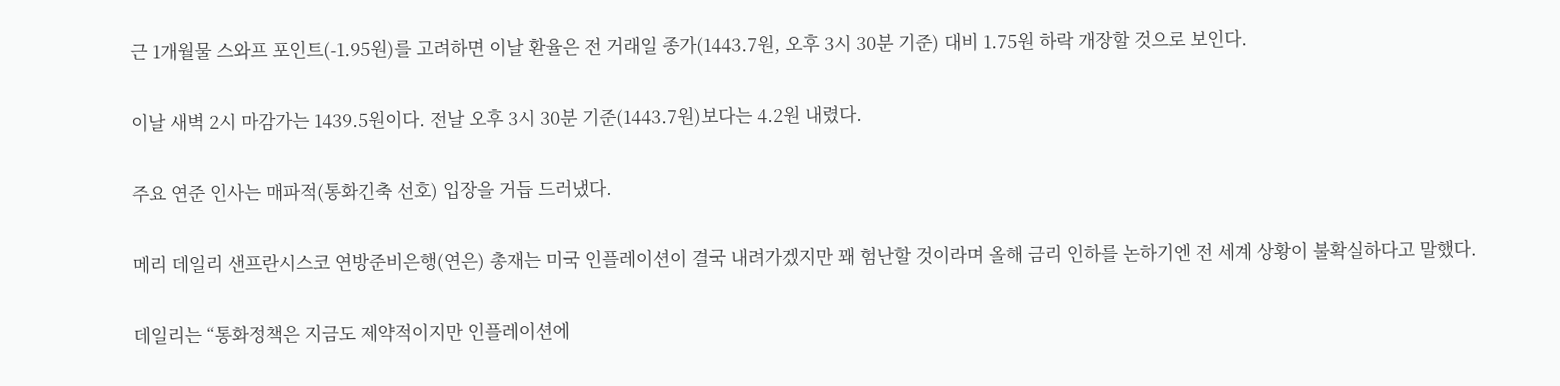근 1개월물 스와프 포인트(-1.95원)를 고려하면 이날 환율은 전 거래일 종가(1443.7원, 오후 3시 30분 기준) 대비 1.75원 하락 개장할 것으로 보인다.

이날 새벽 2시 마감가는 1439.5원이다. 전날 오후 3시 30분 기준(1443.7원)보다는 4.2원 내렸다.

주요 연준 인사는 매파적(통화긴축 선호) 입장을 거듭 드러냈다.

메리 데일리 샌프란시스코 연방준비은행(연은) 총재는 미국 인플레이션이 결국 내려가겠지만 꽤 험난할 것이라며 올해 금리 인하를 논하기엔 전 세계 상황이 불확실하다고 말했다.

데일리는 “통화정책은 지금도 제약적이지만 인플레이션에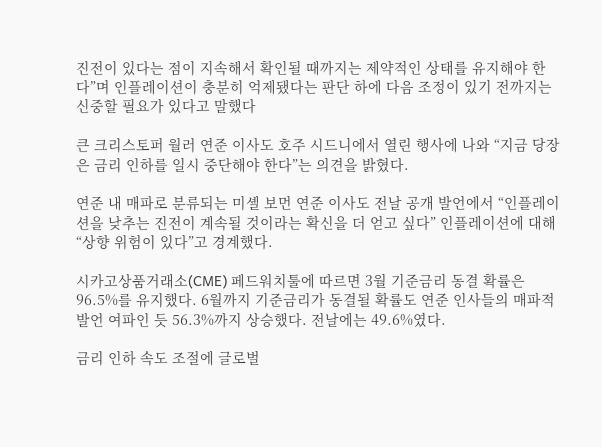진전이 있다는 점이 지속해서 확인될 때까지는 제약적인 상태를 유지해야 한다”며 인플레이션이 충분히 억제됐다는 판단 하에 다음 조정이 있기 전까지는 신중할 필요가 있다고 말했다

큰 크리스토퍼 월러 연준 이사도 호주 시드니에서 열린 행사에 나와 “지금 당장은 금리 인하를 일시 중단해야 한다”는 의견을 밝혔다.

연준 내 매파로 분류되는 미셸 보먼 연준 이사도 전날 공개 발언에서 “인플레이션을 낮추는 진전이 계속될 것이라는 확신을 더 얻고 싶다” 인플레이션에 대해 “상향 위험이 있다”고 경계했다.

시카고상품거래소(CME) 페드워치툴에 따르면 3월 기준금리 동결 확률은 96.5%를 유지했다. 6월까지 기준금리가 동결될 확률도 연준 인사들의 매파적 발언 여파인 듯 56.3%까지 상승했다. 전날에는 49.6%였다.

금리 인하 속도 조절에 글로벌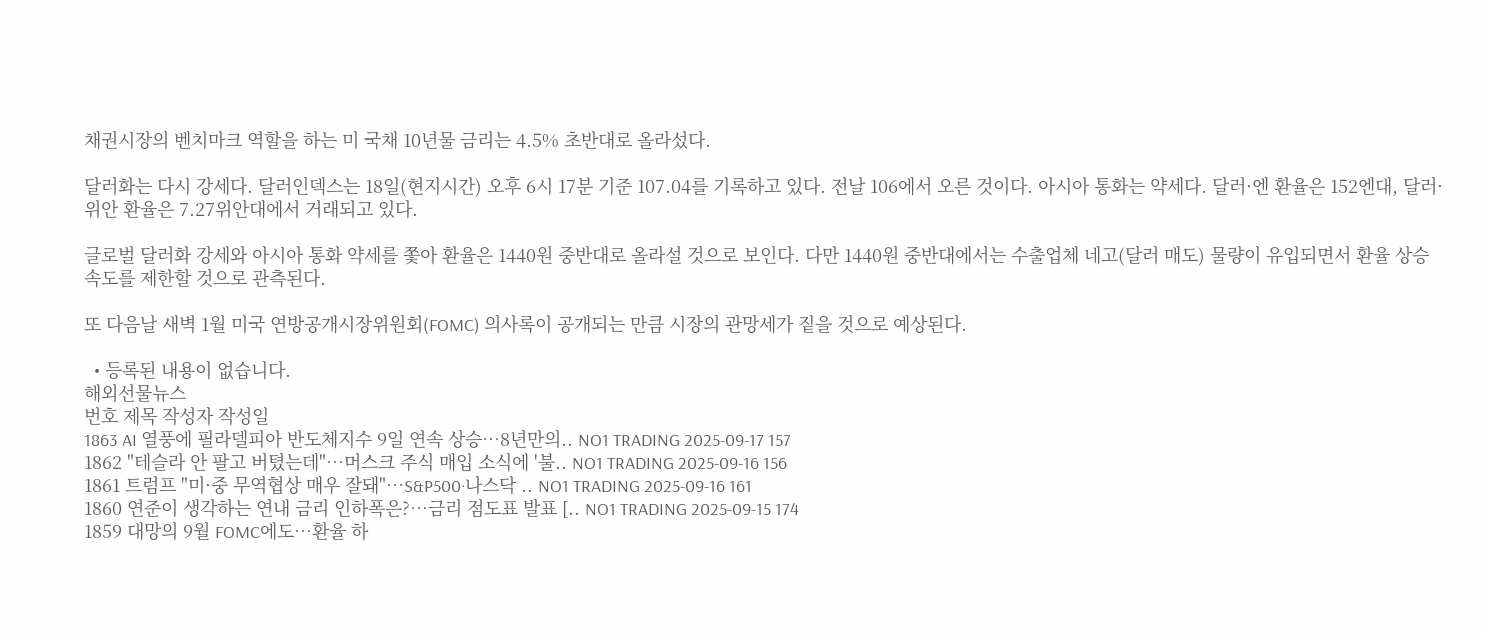채권시장의 벤치마크 역할을 하는 미 국채 10년물 금리는 4.5% 초반대로 올라섰다.

달러화는 다시 강세다. 달러인덱스는 18일(현지시간) 오후 6시 17분 기준 107.04를 기록하고 있다. 전날 106에서 오른 것이다. 아시아 통화는 약세다. 달러·엔 환율은 152엔대, 달러·위안 환율은 7.27위안대에서 거래되고 있다.

글로벌 달러화 강세와 아시아 통화 약세를 쫓아 환율은 1440원 중반대로 올라설 것으로 보인다. 다만 1440원 중반대에서는 수출업체 네고(달러 매도) 물량이 유입되면서 환율 상승 속도를 제한할 것으로 관측된다.

또 다음날 새벽 1월 미국 연방공개시장위원회(FOMC) 의사록이 공개되는 만큼 시장의 관망세가 짙을 것으로 예상된다.

  • 등록된 내용이 없습니다.
해외선물뉴스
번호 제목 작성자 작성일
1863 AI 열풍에 필라델피아 반도체지수 9일 연속 상승…8년만의.. NO1 TRADING 2025-09-17 157
1862 "테슬라 안 팔고 버텼는데"…머스크 주식 매입 소식에 '불.. NO1 TRADING 2025-09-16 156
1861 트럼프 "미·중 무역협상 매우 잘돼"…S&P500·나스닥 .. NO1 TRADING 2025-09-16 161
1860 연준이 생각하는 연내 금리 인하폭은?…금리 점도표 발표 [.. NO1 TRADING 2025-09-15 174
1859 대망의 9월 FOMC에도…환율 하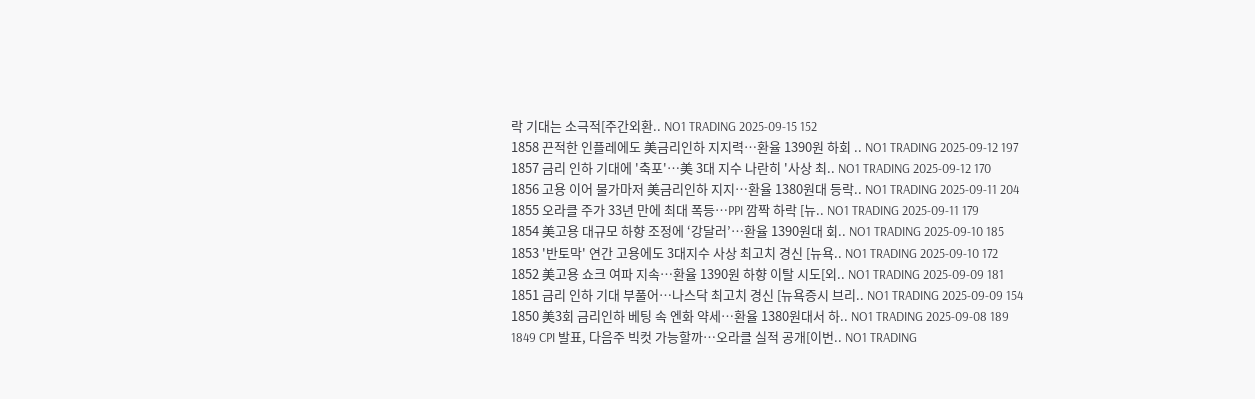락 기대는 소극적[주간외환.. NO1 TRADING 2025-09-15 152
1858 끈적한 인플레에도 美금리인하 지지력…환율 1390원 하회 .. NO1 TRADING 2025-09-12 197
1857 금리 인하 기대에 '축포'…美 3대 지수 나란히 '사상 최.. NO1 TRADING 2025-09-12 170
1856 고용 이어 물가마저 美금리인하 지지…환율 1380원대 등락.. NO1 TRADING 2025-09-11 204
1855 오라클 주가 33년 만에 최대 폭등…PPI 깜짝 하락 [뉴.. NO1 TRADING 2025-09-11 179
1854 美고용 대규모 하향 조정에 ‘강달러’…환율 1390원대 회.. NO1 TRADING 2025-09-10 185
1853 '반토막' 연간 고용에도 3대지수 사상 최고치 경신 [뉴욕.. NO1 TRADING 2025-09-10 172
1852 美고용 쇼크 여파 지속…환율 1390원 하향 이탈 시도[외.. NO1 TRADING 2025-09-09 181
1851 금리 인하 기대 부풀어…나스닥 최고치 경신 [뉴욕증시 브리.. NO1 TRADING 2025-09-09 154
1850 美3회 금리인하 베팅 속 엔화 약세…환율 1380원대서 하.. NO1 TRADING 2025-09-08 189
1849 CPI 발표, 다음주 빅컷 가능할까…오라클 실적 공개[이번.. NO1 TRADING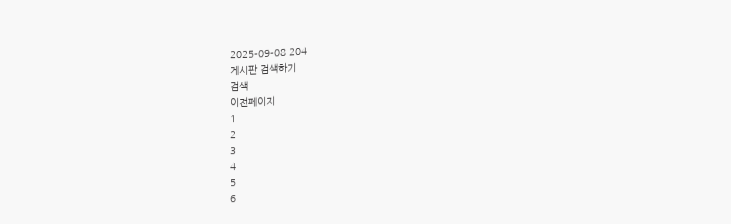2025-09-08 204
게시판 검색하기
검색
이전페이지
1
2
3
4
5
6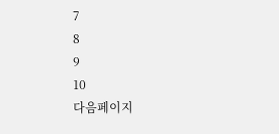7
8
9
10
다음페이지